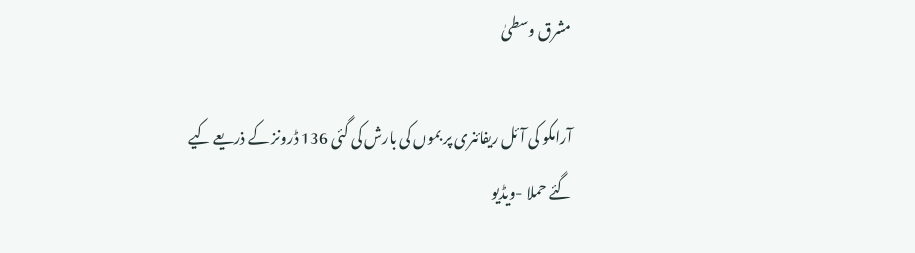مشرق وسطیٰ

آرامکو کی آئل ریفائنری پر بموں کی بارش کی گئی 136 ڈرونز کے ذریعے کیے گئے حملا -ویڈیو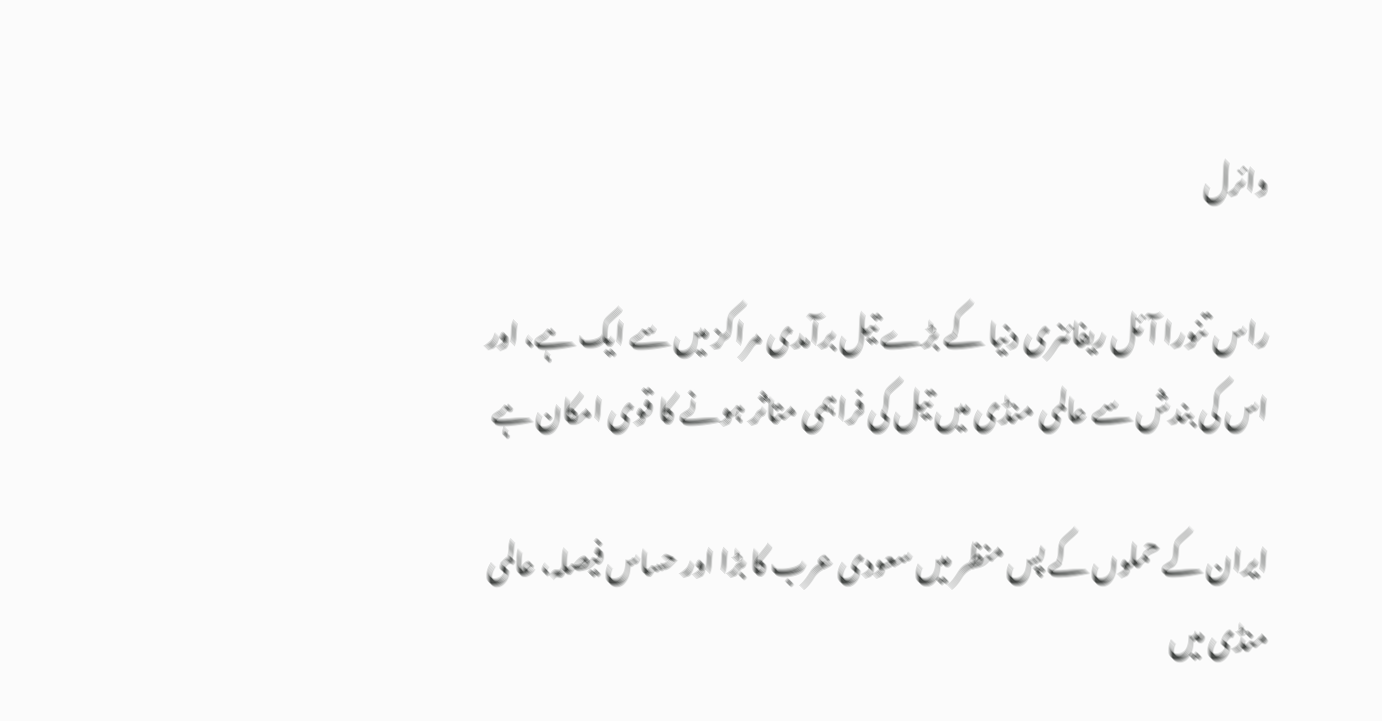وائرل

راس تنورا آئل ریفائنری دنیا کے بڑے تیل برآمدی مراکز میں سے ایک ہے، اور اس کی بندش سے عالمی منڈی میں تیل کی فراہمی متاثر ہونے کا قوی امکان ہے

ایران کے حملوں کے پس منظر میں سعودی عرب کا بڑا اور حساس فیصلہ، عالمی منڈی میں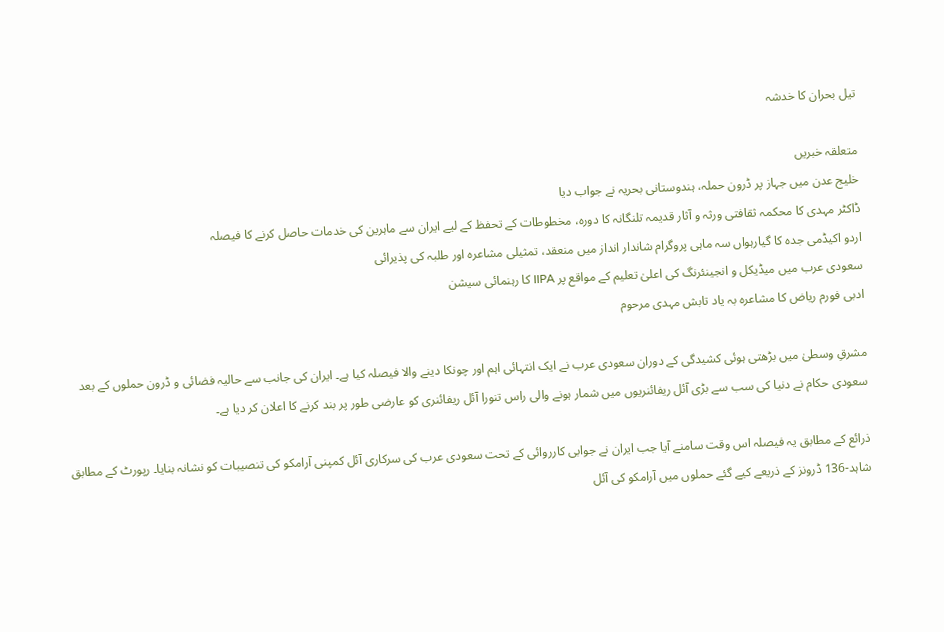تیل بحران کا خدشہ

متعلقہ خبریں
خلیج عدن میں جہاز پر ڈرون حملہ، ہندوستانی بحریہ نے جواب دیا
ڈاکٹر مہدی کا محکمہ ثقافتی ورثہ و آثار قدیمہ تلنگانہ کا دورہ، مخطوطات کے تحفظ کے لیے ایران سے ماہرین کی خدمات حاصل کرنے کا فیصلہ
اردو اکیڈمی جدہ کا گیارہواں سہ ماہی پروگرام شاندار انداز میں منعقد، تمثیلی مشاعرہ اور طلبہ کی پذیرائی
سعودی عرب میں میڈیکل و انجینئرنگ کی اعلیٰ تعلیم کے مواقع پر IIPA کا رہنمائی سیشن
ادبی فورم ریاض کا مشاعرہ بہ یاد تابش مہدی مرحوم

مشرقِ وسطیٰ میں بڑھتی ہوئی کشیدگی کے دوران سعودی عرب نے ایک انتہائی اہم اور چونکا دینے والا فیصلہ کیا ہے۔ ایران کی جانب سے حالیہ فضائی و ڈرون حملوں کے بعد سعودی حکام نے دنیا کی سب سے بڑی آئل ریفائنریوں میں شمار ہونے والی راس تنورا آئل ریفائنری کو عارضی طور پر بند کرنے کا اعلان کر دیا ہے۔

ذرائع کے مطابق یہ فیصلہ اس وقت سامنے آیا جب ایران نے جوابی کارروائی کے تحت سعودی عرب کی سرکاری آئل کمپنی آرامکو کی تنصیبات کو نشانہ بنایا۔ رپورٹ کے مطابق شاہد-136 ڈرونز کے ذریعے کیے گئے حملوں میں آرامکو کی آئل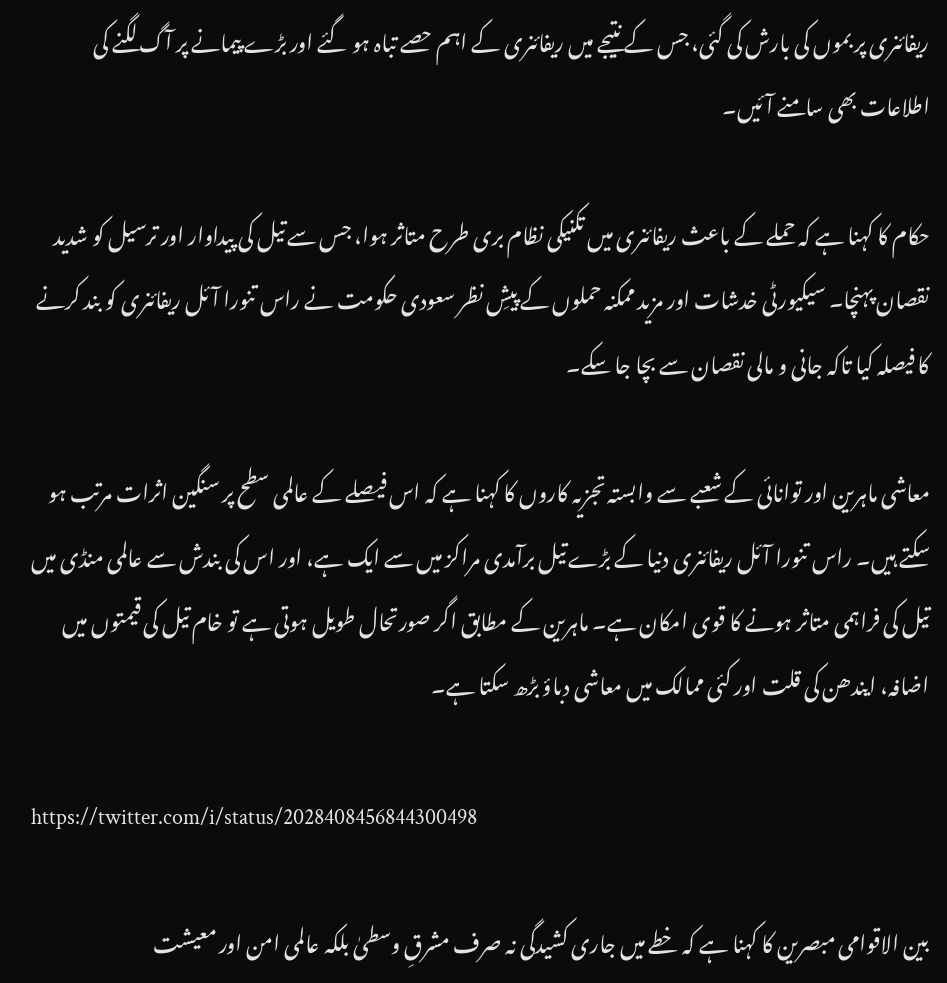ریفائنری پر بموں کی بارش کی گئی، جس کے نتیجے میں ریفائنری کے اہم حصے تباہ ہو گئے اور بڑے پیمانے پر آگ لگنے کی اطلاعات بھی سامنے آئیں۔

حکام کا کہنا ہے کہ حملے کے باعث ریفائنری میں تکنیکی نظام بری طرح متاثر ہوا، جس سے تیل کی پیداوار اور ترسیل کو شدید نقصان پہنچا۔ سیکیورٹی خدشات اور مزید ممکنہ حملوں کے پیشِ نظر سعودی حکومت نے راس تنورا آئل ریفائنری کو بند کرنے کا فیصلہ کیا تاکہ جانی و مالی نقصان سے بچا جا سکے۔

معاشی ماہرین اور توانائی کے شعبے سے وابستہ تجزیہ کاروں کا کہنا ہے کہ اس فیصلے کے عالمی سطح پر سنگین اثرات مرتب ہو سکتے ہیں۔ راس تنورا آئل ریفائنری دنیا کے بڑے تیل برآمدی مراکز میں سے ایک ہے، اور اس کی بندش سے عالمی منڈی میں تیل کی فراہمی متاثر ہونے کا قوی امکان ہے۔ ماہرین کے مطابق اگر صورتحال طویل ہوتی ہے تو خام تیل کی قیمتوں میں اضافہ، ایندھن کی قلت اور کئی ممالک میں معاشی دباؤ بڑھ سکتا ہے۔

https://twitter.com/i/status/2028408456844300498

بین الاقوامی مبصرین کا کہنا ہے کہ خطے میں جاری کشیدگی نہ صرف مشرقِ وسطیٰ بلکہ عالمی امن اور معیشت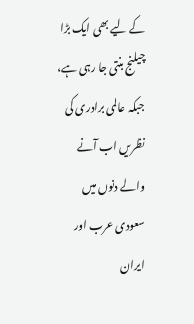کے لیے بھی ایک بڑا چیلنج بنتی جا رہی ہے، جبکہ عالمی برادری کی نظریں اب آنے والے دنوں میں سعودی عرب اور ایران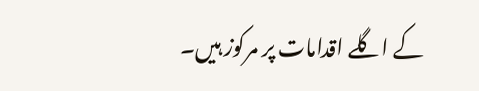کے اگلے اقدامات پر مرکوز ہیں۔